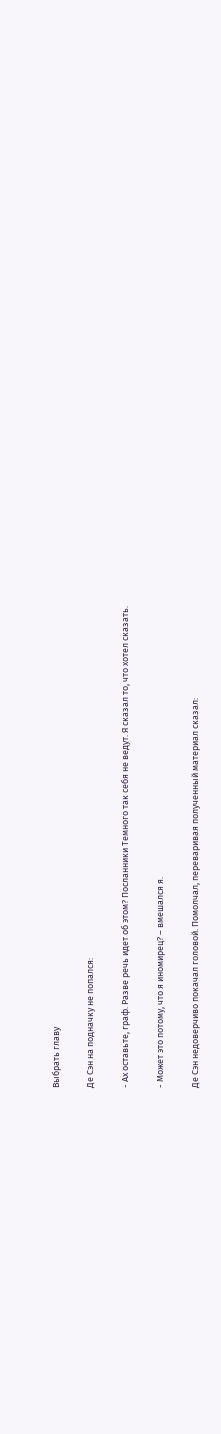Выбрать главу

Де Сэн на подначку не попался:

- Ах оставьте, граф. Разве речь идет об этом? Посланники Темного так себя не ведут. Я сказал то, что хотел сказать.

- Может это потому, что я иномирец? – вмешался я.

Де Сэн недоверчиво покачал головой. Помолчал, переваривая полученный материал сказал: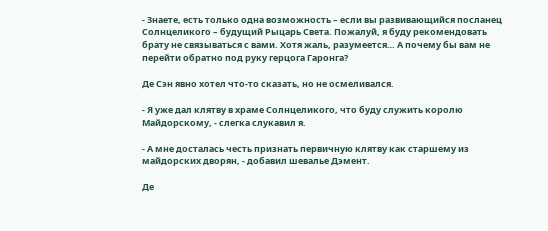- Знаете, есть только одна возможность – если вы развивающийся посланец Солнцеликого – будущий Рыцарь Света. Пожалуй, я буду рекомендовать брату не связываться с вами. Хотя жаль, разумеется… А почему бы вам не перейти обратно под руку герцога Гаронга?

Де Сэн явно хотел что-то сказать, но не осмеливался.

- Я уже дал клятву в храме Солнцеликого, что буду служить королю Майдорскому, - слегка слукавил я.

- А мне досталась честь признать первичную клятву как старшему из майдорских дворян, - добавил шевалье Дэмент.

Де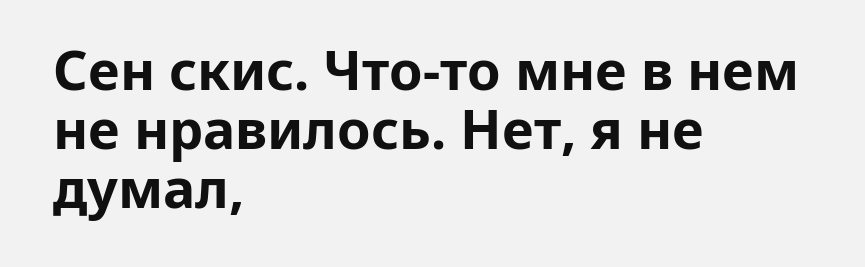Сен скис. Что-то мне в нем не нравилось. Нет, я не думал,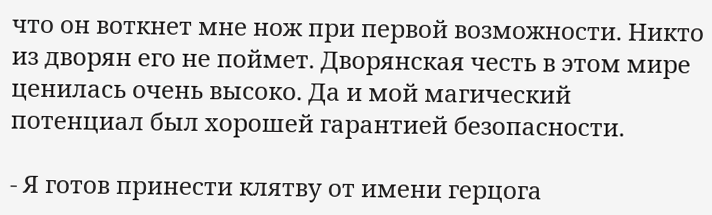что он воткнет мне нож при первой возможности. Никто из дворян его не поймет. Дворянская честь в этом мире ценилась очень высоко. Да и мой магический потенциал был хорошей гарантией безопасности.

- Я готов принести клятву от имени герцога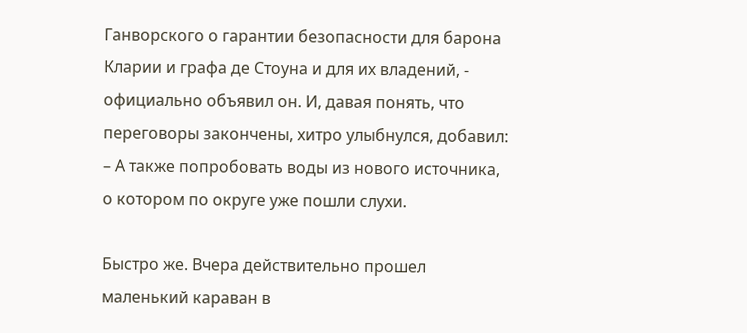Ганворского о гарантии безопасности для барона Кларии и графа де Стоуна и для их владений, - официально объявил он. И, давая понять, что переговоры закончены, хитро улыбнулся, добавил: – А также попробовать воды из нового источника, о котором по округе уже пошли слухи.

Быстро же. Вчера действительно прошел маленький караван в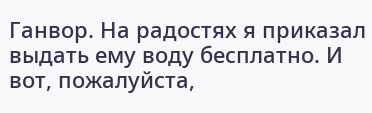Ганвор. На радостях я приказал выдать ему воду бесплатно. И вот, пожалуйста,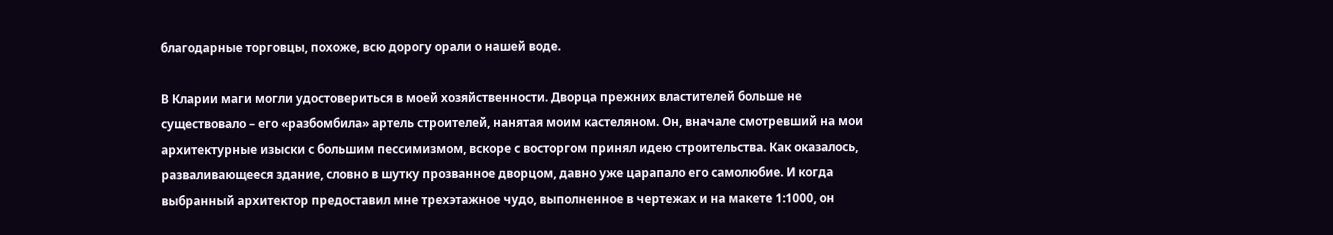благодарные торговцы, похоже, всю дорогу орали о нашей воде.

В Кларии маги могли удостовериться в моей хозяйственности. Дворца прежних властителей больше не существовало – его «разбомбила» артель строителей, нанятая моим кастеляном. Он, вначале смотревший на мои архитектурные изыски с большим пессимизмом, вскоре с восторгом принял идею строительства. Как оказалось, разваливающееся здание, словно в шутку прозванное дворцом, давно уже царапало его самолюбие. И когда выбранный архитектор предоставил мне трехэтажное чудо, выполненное в чертежах и на макете 1:1000, он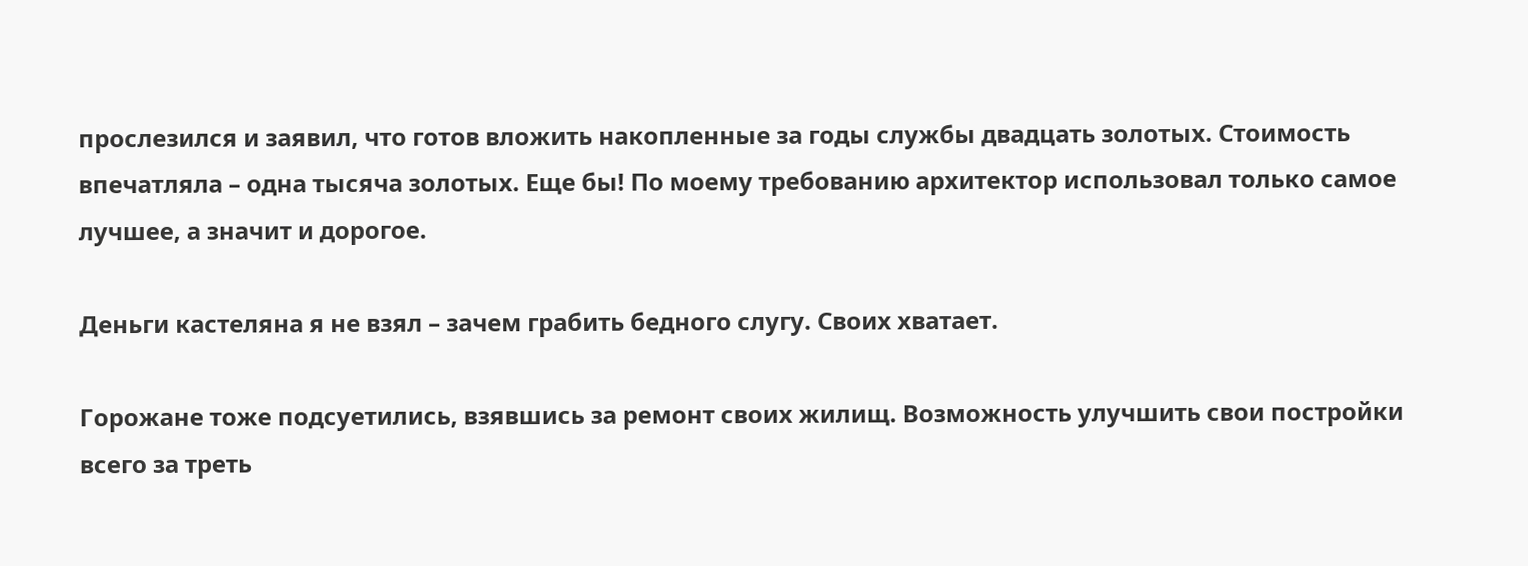прослезился и заявил, что готов вложить накопленные за годы службы двадцать золотых. Стоимость впечатляла – одна тысяча золотых. Еще бы! По моему требованию архитектор использовал только самое лучшее, а значит и дорогое.

Деньги кастеляна я не взял – зачем грабить бедного слугу. Своих хватает.

Горожане тоже подсуетились, взявшись за ремонт своих жилищ. Возможность улучшить свои постройки всего за треть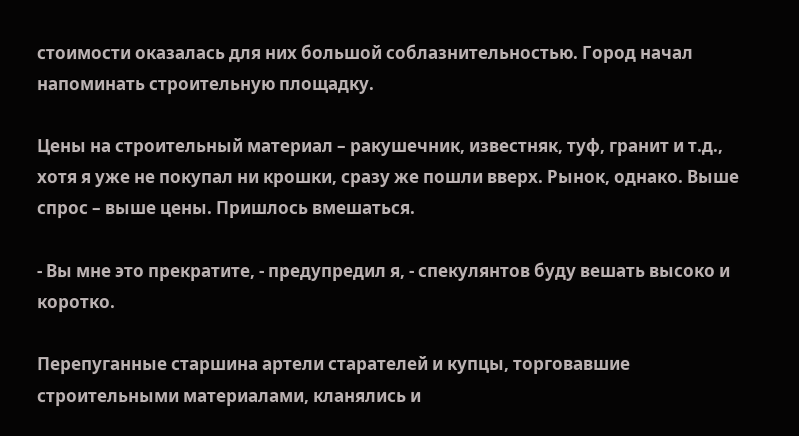стоимости оказалась для них большой соблазнительностью. Город начал напоминать строительную площадку.

Цены на строительный материал – ракушечник, известняк, туф, гранит и т.д., хотя я уже не покупал ни крошки, сразу же пошли вверх. Рынок, однако. Выше спрос – выше цены. Пришлось вмешаться.

- Вы мне это прекратите, - предупредил я, - спекулянтов буду вешать высоко и коротко.

Перепуганные старшина артели старателей и купцы, торговавшие строительными материалами, кланялись и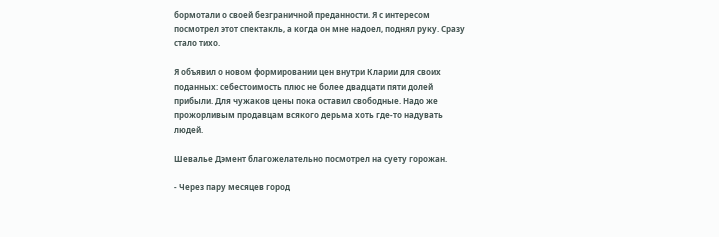бормотали о своей безграничной преданности. Я с интересом посмотрел этот спектакль, а когда он мне надоел, поднял руку. Сразу стало тихо.

Я объявил о новом формировании цен внутри Кларии для своих поданных: себестоимость плюс не более двадцати пяти долей прибыли. Для чужаков цены пока оставил свободные. Надо же прожорливым продавцам всякого дерьма хоть где-то надувать людей.

Шевалье Дэмент благожелательно посмотрел на суету горожан.

- Через пару месяцев город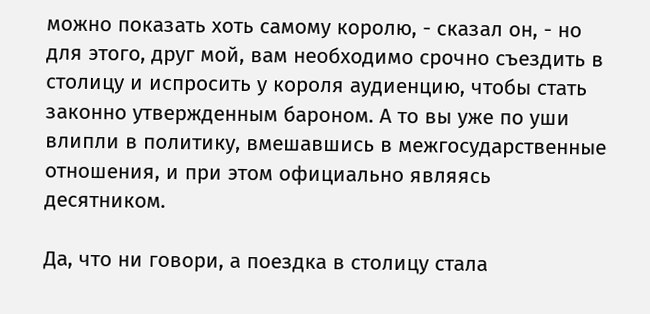можно показать хоть самому королю, - сказал он, - но для этого, друг мой, вам необходимо срочно съездить в столицу и испросить у короля аудиенцию, чтобы стать законно утвержденным бароном. А то вы уже по уши влипли в политику, вмешавшись в межгосударственные отношения, и при этом официально являясь десятником.

Да, что ни говори, а поездка в столицу стала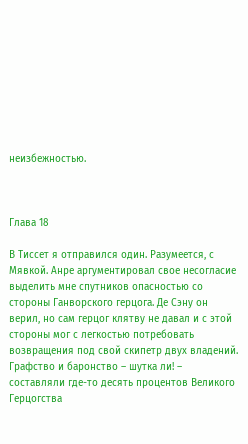неизбежностью.



Глава 18

В Тиссет я отправился один. Разумеется, с Мявкой. Анре аргументировал свое несогласие выделить мне спутников опасностью со стороны Ганворского герцога. Де Сэну он верил, но сам герцог клятву не давал и с этой стороны мог с легкостью потребовать возвращения под свой скипетр двух владений. Графство и баронство – шутка ли! – составляли где-то десять процентов Великого Герцогства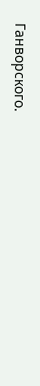Ганворского.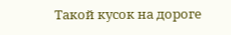Такой кусок на дороге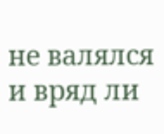не валялся и вряд ли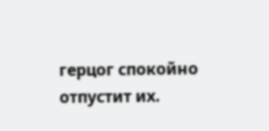герцог спокойно отпустит их.